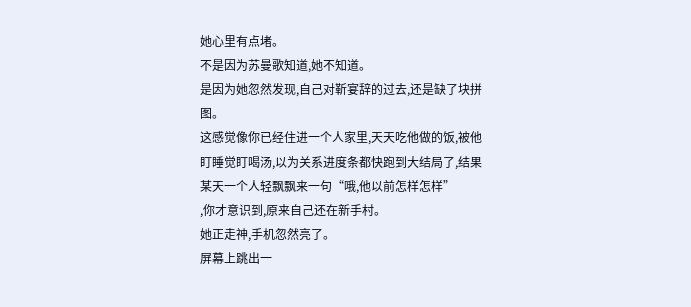她心里有点堵。
不是因为苏曼歌知道,她不知道。
是因为她忽然发现,自己对靳宴辞的过去,还是缺了块拼图。
这感觉像你已经住进一个人家里,天天吃他做的饭,被他盯睡觉盯喝汤,以为关系进度条都快跑到大结局了,结果某天一个人轻飘飘来一句“哦,他以前怎样怎样”
,你才意识到,原来自己还在新手村。
她正走神,手机忽然亮了。
屏幕上跳出一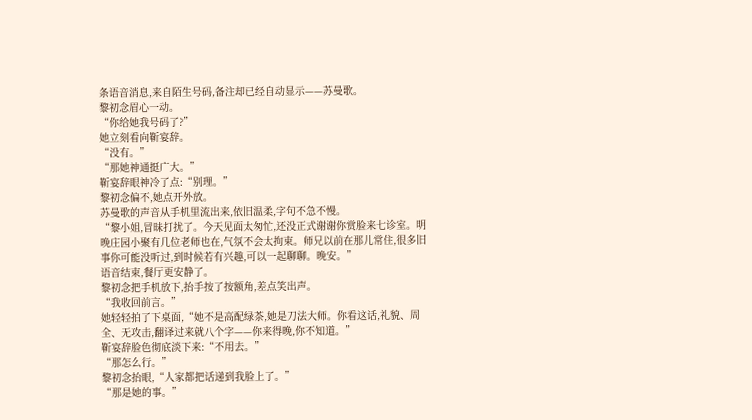条语音消息,来自陌生号码,备注却已经自动显示——苏曼歌。
黎初念眉心一动。
“你给她我号码了?”
她立刻看向靳宴辞。
“没有。”
“那她神通挺广大。”
靳宴辞眼神冷了点:“别理。”
黎初念偏不,她点开外放。
苏曼歌的声音从手机里流出来,依旧温柔,字句不急不慢。
“黎小姐,冒昧打扰了。今天见面太匆忙,还没正式谢谢你赏脸来七诊室。明晚庄园小聚有几位老师也在,气氛不会太拘束。师兄以前在那儿常住,很多旧事你可能没听过,到时候若有兴趣,可以一起聊聊。晚安。”
语音结束,餐厅更安静了。
黎初念把手机放下,抬手按了按额角,差点笑出声。
“我收回前言。”
她轻轻拍了下桌面,“她不是高配绿茶,她是刀法大师。你看这话,礼貌、周全、无攻击,翻译过来就八个字——你来得晚,你不知道。”
靳宴辞脸色彻底淡下来:“不用去。”
“那怎么行。”
黎初念抬眼,“人家都把话递到我脸上了。”
“那是她的事。”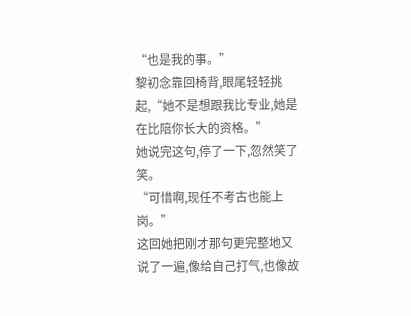“也是我的事。”
黎初念靠回椅背,眼尾轻轻挑起,“她不是想跟我比专业,她是在比陪你长大的资格。”
她说完这句,停了一下,忽然笑了笑。
“可惜啊,现任不考古也能上岗。”
这回她把刚才那句更完整地又说了一遍,像给自己打气,也像故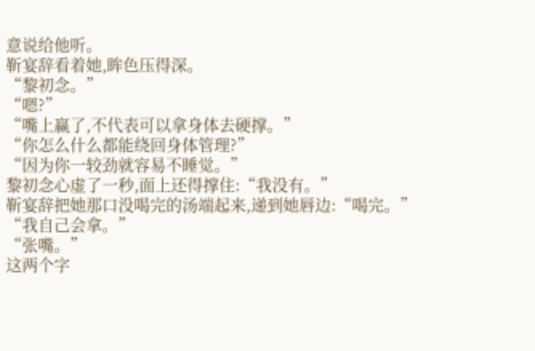意说给他听。
靳宴辞看着她,眸色压得深。
“黎初念。”
“嗯?”
“嘴上赢了,不代表可以拿身体去硬撑。”
“你怎么什么都能绕回身体管理?”
“因为你一较劲就容易不睡觉。”
黎初念心虚了一秒,面上还得撑住:“我没有。”
靳宴辞把她那口没喝完的汤端起来,递到她唇边:“喝完。”
“我自己会拿。”
“张嘴。”
这两个字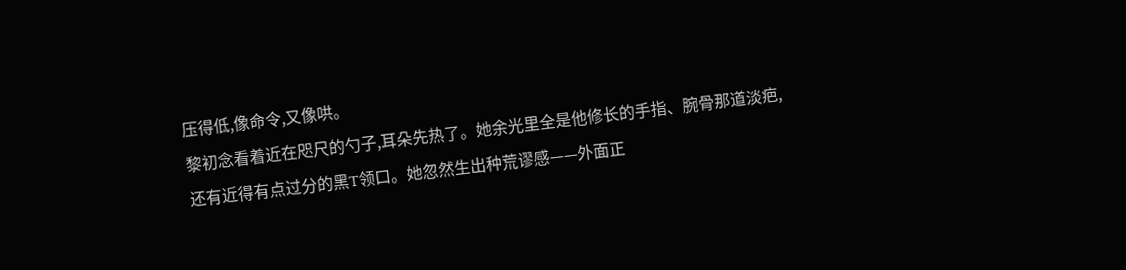压得低,像命令,又像哄。
黎初念看着近在咫尺的勺子,耳朵先热了。她余光里全是他修长的手指、腕骨那道淡疤,还有近得有点过分的黑T领口。她忽然生出种荒谬感——外面正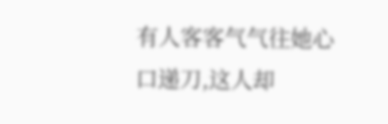有人客客气气往她心口递刀,这人却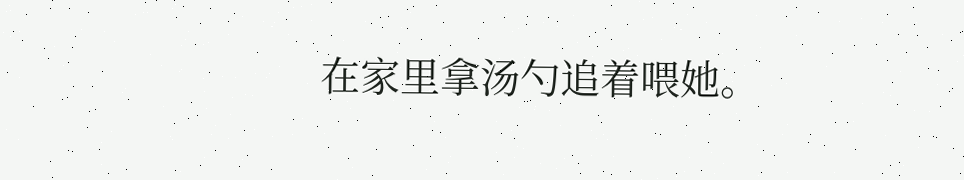在家里拿汤勺追着喂她。